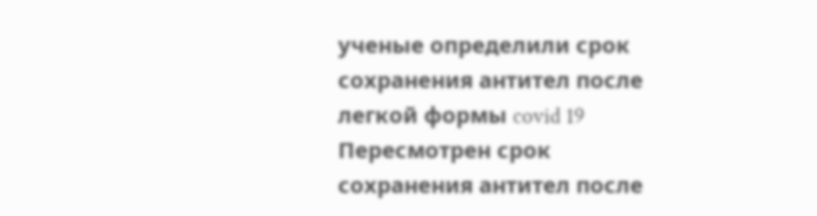ученые определили срок сохранения антител после легкой формы covid 19
Пересмотрен срок сохранения антител после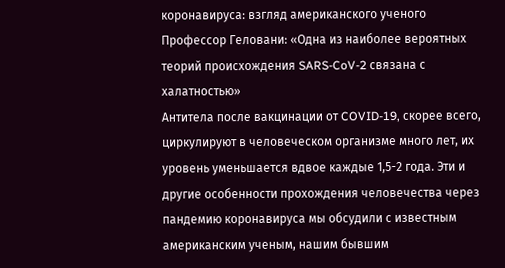коронавируса: взгляд американского ученого
Профессор Геловани: «Одна из наиболее вероятных теорий происхождения SARS-CoV-2 связана с халатностью»
Антитела после вакцинации от COVID-19, скорее всего, циркулируют в человеческом организме много лет, их уровень уменьшается вдвое каждые 1,5-2 года. Эти и другие особенности прохождения человечества через пандемию коронавируса мы обсудили с известным американским ученым, нашим бывшим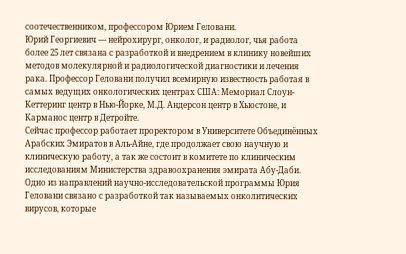соотечественником, профессором Юрием Геловани.
Юрий Георгиевич — нейрохирург, онколог, и радиолог, чья работа более 25 лет связана с разработкой и внедрением в клинику новейших методов молекулярной и радиологической диагностики и лечения рака. Профессор Геловани получил всемирную известность работая в самых ведущих онкологических центрах США: Мемориал Слоун-Кеттеринг центр в Нью-Йорке, М.Д. Андерсон центр в Хьюстоне, и Карманос центр в Детройте.
Сейчас профессор работает проректором в Университете Объединённых Арабских Эмиратов в Аль-Айне, где продолжает свою научную и клиническую работу, а так же состоит в комитете по клиническим исследованиям Министерства здравоохранения эмирата Абу-Даби.
Одно из направлений научно-исследовательской программы Юрия Геловани связано с разработкой так называемых онколитических вирусов, которые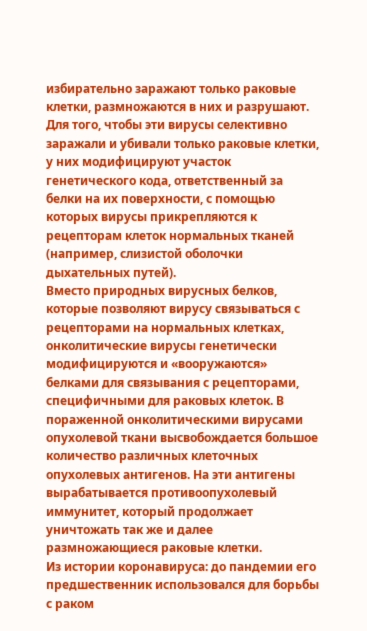избирательно заражают только раковые клетки, размножаются в них и разрушают. Для того, чтобы эти вирусы селективно заражали и убивали только раковые клетки, у них модифицируют участок генетического кода, ответственный за белки на их поверхности, с помощью которых вирусы прикрепляются к рецепторам клеток нормальных тканей (например, слизистой оболочки дыхательных путей).
Вместо природных вирусных белков, которые позволяют вирусу связываться с рецепторами на нормальных клетках, онколитические вирусы генетически модифицируются и «вооружаются» белками для связывания с рецепторами, специфичными для раковых клеток. В пораженной онколитическими вирусами опухолевой ткани высвобождается большое количество различных клеточных опухолевых антигенов. На эти антигены вырабатывается противоопухолевый иммунитет, который продолжает уничтожать так же и далее размножающиеся раковые клетки.
Из истории коронавируса: до пандемии его предшественник использовался для борьбы с раком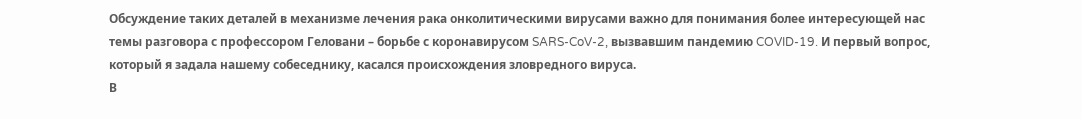Обсуждение таких деталей в механизме лечения рака онколитическими вирусами важно для понимания более интересующей нас темы разговора с профессором Геловани – борьбе с коронавирусом SARS-CoV-2, вызвавшим пандемию COVID-19. И первый вопрос, который я задала нашему собеседнику, касался происхождения зловредного вируса.
В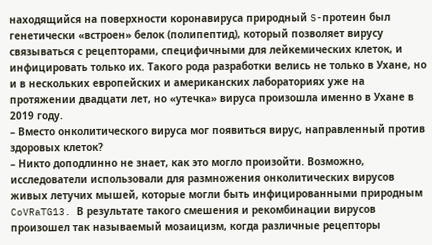находящийся на поверхности коронавируса природный S-протеин был генетически «встроен» белок (полипептид), который позволяет вирусу связываться с рецепторами, специфичными для лейкемических клеток, и инфицировать только их. Такого рода разработки велись не только в Ухане, но и в нескольких европейских и американских лабораториях уже на протяжении двадцати лет, но «утечка» вируса произошла именно в Ухане в 2019 году.
– Вместо онколитического вируса мог появиться вирус, направленный против здоровых клеток?
– Никто доподлинно не знает, как это могло произойти. Возможно, исследователи использовали для размножения онколитических вирусов живых летучих мышей, которые могли быть инфицированными природным CoVRaTG13. В результате такого смешения и рекомбинации вирусов произошел так называемый мозаицизм, когда различные рецепторы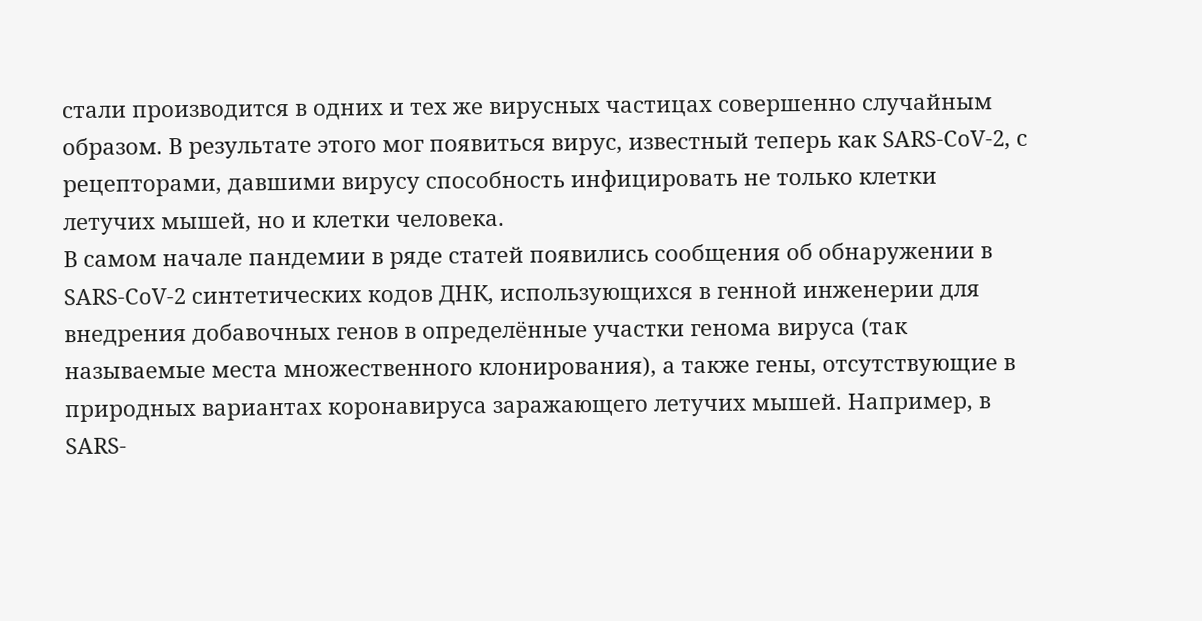стали производится в одних и тех же вирусных частицах совершенно случайным образом. В результате этого мог появиться вирус, известный теперь как SARS-CoV-2, с рецепторами, давшими вирусу способность инфицировать не только клетки летучих мышей, но и клетки человека.
В самом начале пандемии в ряде статей появились сообщения об обнаружении в SARS-CoV-2 синтетических кодов ДНК, использующихся в генной инженерии для внедрения добавочных генов в определённые участки генома вируса (так называемые места множественного клонирования), а также гены, отсутствующие в природных вариантах коронавируса заражающего летучих мышей. Например, в SARS-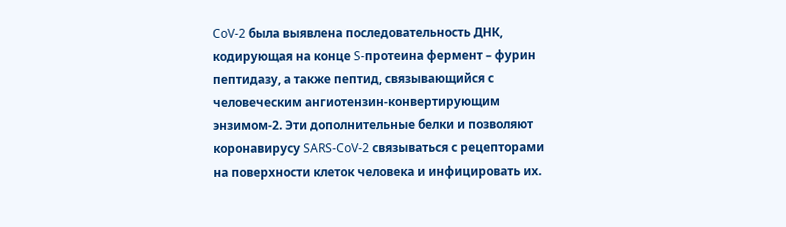CoV-2 была выявлена последовательность ДНК, кодирующая на конце S-протеина фермент – фурин пептидазу, а также пептид, связывающийся с человеческим ангиотензин-конвертирующим энзимом-2. Эти дополнительные белки и позволяют коронавирусу SARS-CoV-2 связываться с рецепторами на поверхности клеток человека и инфицировать их.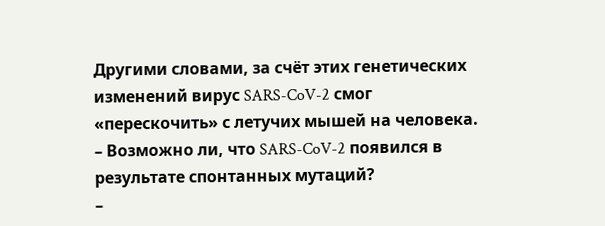Другими словами, за счёт этих генетических изменений вирус SARS-CoV-2 смог «перескочить» с летучих мышей на человека.
– Возможно ли, что SARS-CoV-2 появился в результате спонтанных мутаций?
–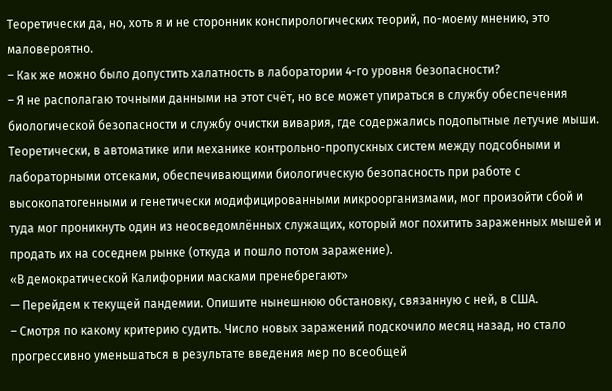Теоретически да, но, хоть я и не сторонник конспирологических теорий, по-моему мнению, это маловероятно.
– Как же можно было допустить халатность в лаборатории 4-го уровня безопасности?
– Я не располагаю точными данными на этот счёт, но все может упираться в службу обеспечения биологической безопасности и службу очистки вивария, где содержались подопытные летучие мыши. Теоретически, в автоматике или механике контрольно-пропускных систем между подсобными и лабораторными отсеками, обеспечивающими биологическую безопасность при работе с высокопатогенными и генетически модифицированными микроорганизмами, мог произойти сбой и туда мог проникнуть один из неосведомлённых служащих, который мог похитить зараженных мышей и продать их на соседнем рынке (откуда и пошло потом заражение).
«В демократической Калифорнии масками пренебрегают»
— Перейдем к текущей пандемии. Опишите нынешнюю обстановку, связанную с ней, в США.
– Смотря по какому критерию судить. Число новых заражений подскочило месяц назад, но стало прогрессивно уменьшаться в результате введения мер по всеобщей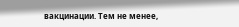вакцинации. Тем не менее,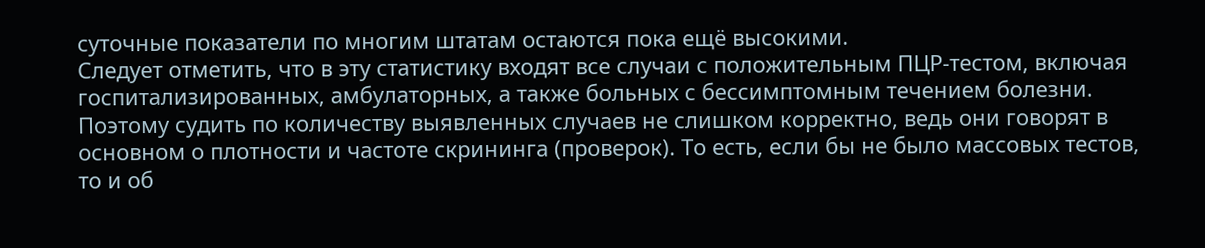суточные показатели по многим штатам остаются пока ещё высокими.
Следует отметить, что в эту статистику входят все случаи с положительным ПЦР-тестом, включая госпитализированных, амбулаторных, а также больных с бессимптомным течением болезни. Поэтому судить по количеству выявленных случаев не слишком корректно, ведь они говорят в основном о плотности и частоте скрининга (проверок). То есть, если бы не было массовых тестов, то и об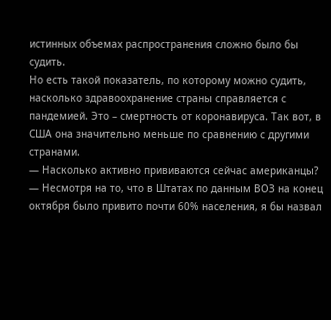истинных объемах распространения сложно было бы судить.
Но есть такой показатель, по которому можно судить, насколько здравоохранение страны справляется с пандемией. Это – смертность от коронавируса. Так вот, в США она значительно меньше по сравнению с другими странами.
— Насколько активно прививаются сейчас американцы?
— Несмотря на то, что в Штатах по данным ВОЗ на конец октября было привито почти 60% населения, я бы назвал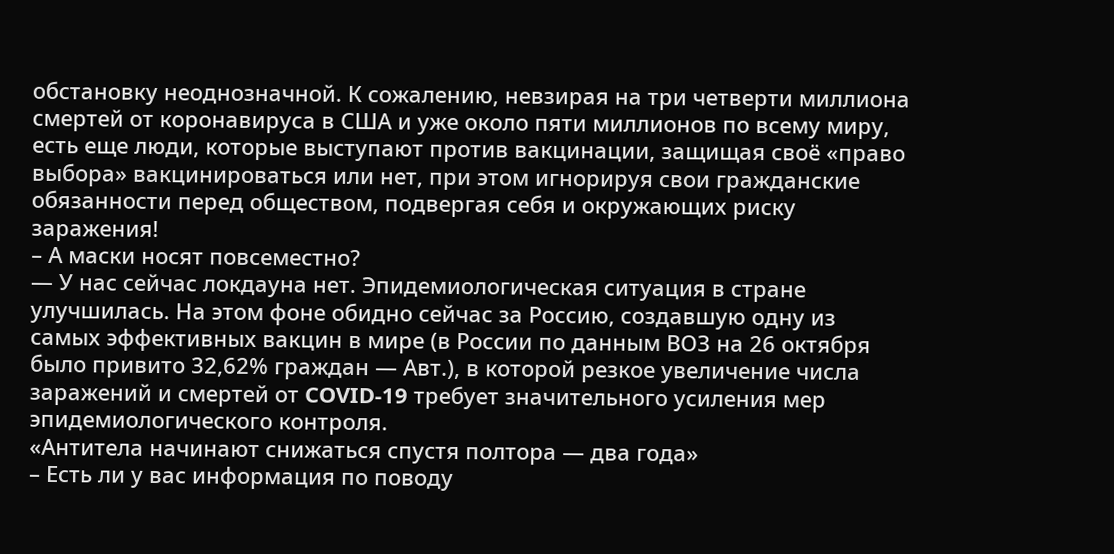обстановку неоднозначной. К сожалению, невзирая на три четверти миллиона смертей от коронавируса в США и уже около пяти миллионов по всему миру, есть еще люди, которые выступают против вакцинации, защищая своё «право выбора» вакцинироваться или нет, при этом игнорируя свои гражданские обязанности перед обществом, подвергая себя и окружающих риску заражения!
– А маски носят повсеместно?
— У нас сейчас локдауна нет. Эпидемиологическая ситуация в стране улучшилась. На этом фоне обидно сейчас за Россию, создавшую одну из самых эффективных вакцин в мире (в России по данным ВОЗ на 26 октября было привито 32,62% граждан — Авт.), в которой резкое увеличение числа заражений и смертей от COVID-19 требует значительного усиления мер эпидемиологического контроля.
«Антитела начинают снижаться спустя полтора — два года»
– Есть ли у вас информация по поводу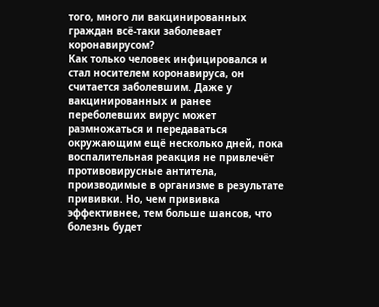того, много ли вакцинированных граждан всё-таки заболевает коронавирусом?
Как только человек инфицировался и стал носителем коронавируса, он считается заболевшим. Даже у вакцинированных и ранее переболевших вирус может размножаться и передаваться окружающим ещё несколько дней, пока воспалительная реакция не привлечёт противовирусные антитела, производимые в организме в результате прививки. Но, чем прививка эффективнее, тем больше шансов, что болезнь будет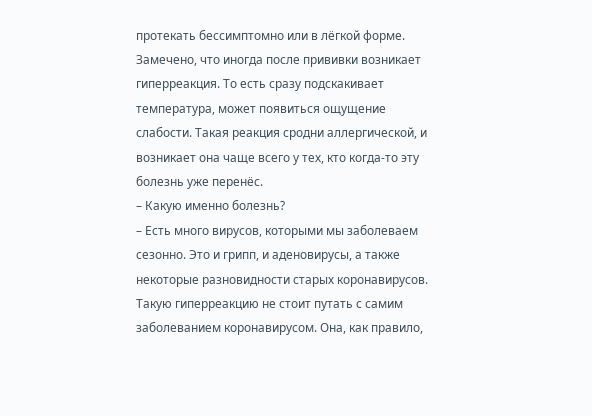протекать бессимптомно или в лёгкой форме.
Замечено, что иногда после прививки возникает гиперреакция. То есть сразу подскакивает температура, может появиться ощущение слабости. Такая реакция сродни аллергической, и возникает она чаще всего у тех, кто когда-то эту болезнь уже перенёс.
– Какую именно болезнь?
– Есть много вирусов, которыми мы заболеваем сезонно. Это и грипп, и аденовирусы, а также некоторые разновидности старых коронавирусов. Такую гиперреакцию не стоит путать с самим заболеванием коронавирусом. Она, как правило,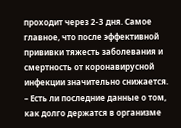проходит через 2-3 дня. Самое главное, что после эффективной прививки тяжесть заболевания и смертность от коронавирусной инфекции значительно снижается.
– Есть ли последние данные о том, как долго держатся в организме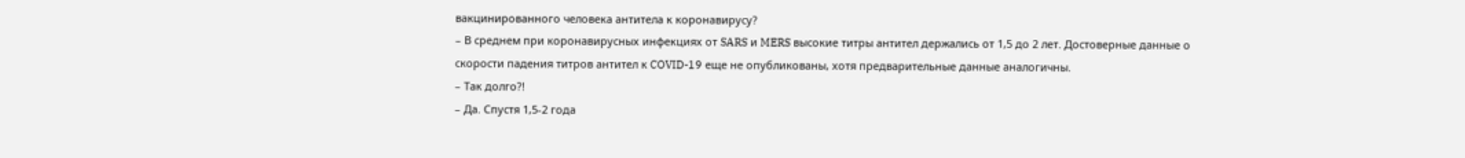вакцинированного человека антитела к коронавирусу?
– В среднем при коронавирусных инфекциях от SARS и MERS высокие титры антител держались от 1,5 до 2 лет. Достоверные данные о скорости падения титров антител к COVID-19 еще не опубликованы, хотя предварительные данные аналогичны.
– Так долго?!
– Да. Спустя 1,5-2 года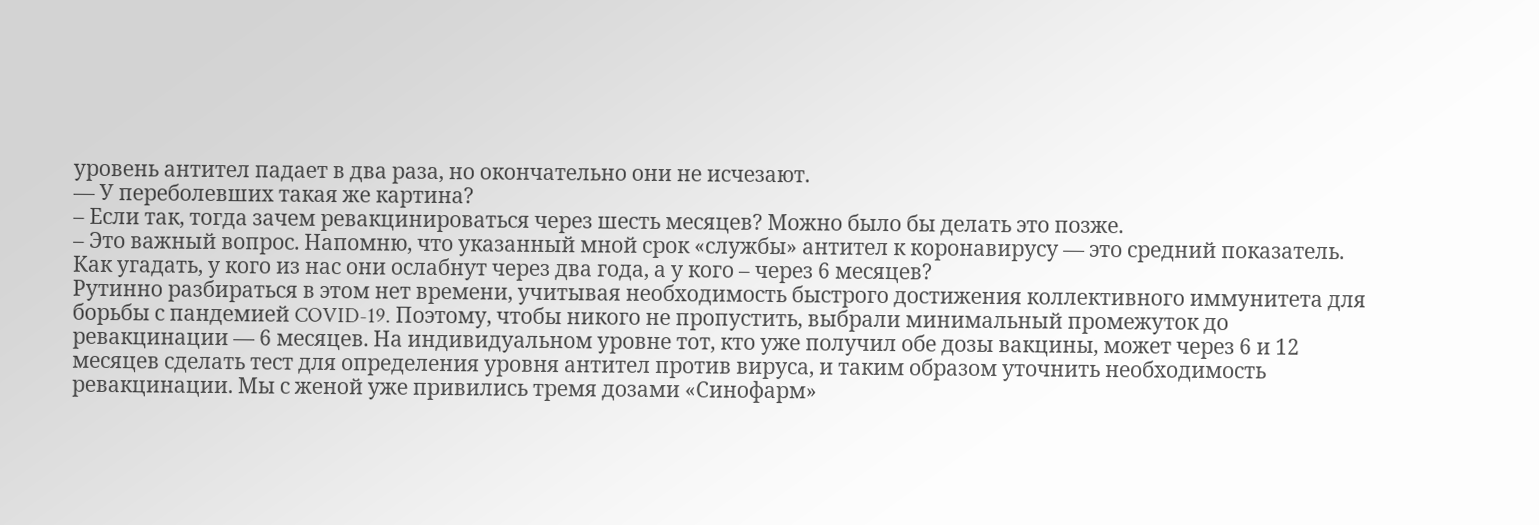уровень антител падает в два раза, но окончательно они не исчезают.
— У переболевших такая же картина?
– Если так, тогда зачем ревакцинироваться через шесть месяцев? Можно было бы делать это позже.
– Это важный вопрос. Напомню, что указанный мной срок «службы» антител к коронавирусу — это средний показатель. Как угадать, у кого из нас они ослабнут через два года, а у кого – через 6 месяцев?
Рутинно разбираться в этом нет времени, учитывая необходимость быстрого достижения коллективного иммунитета для борьбы с пандемией COVID-19. Поэтому, чтобы никого не пропустить, выбрали минимальный промежуток до ревакцинации — 6 месяцев. На индивидуальном уровне тот, кто уже получил обе дозы вакцины, может через 6 и 12 месяцев сделать тест для определения уровня антител против вируса, и таким образом уточнить необходимость ревакцинации. Мы с женой уже привились тремя дозами «Синофарм»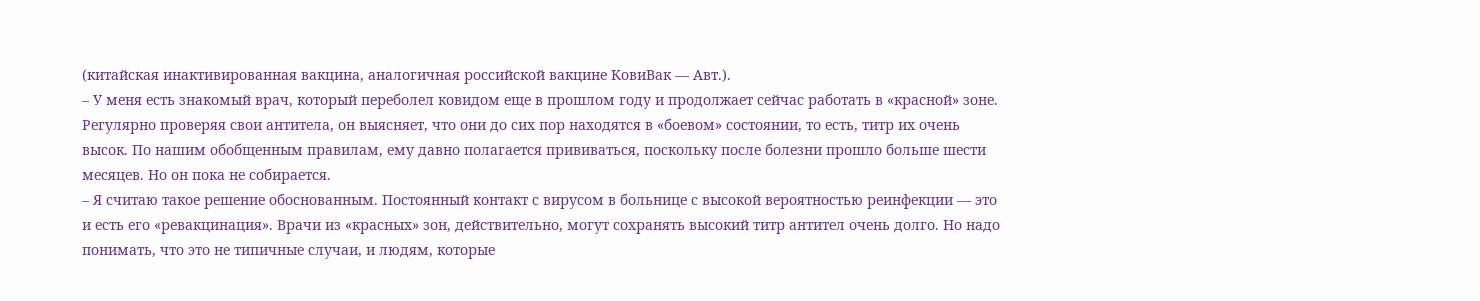(китайская инактивированная вакцина, аналогичная российской вакцине КовиВак — Авт.).
– У меня есть знакомый врач, который переболел ковидом еще в прошлом году и продолжает сейчас работать в «красной» зоне. Регулярно проверяя свои антитела, он выясняет, что они до сих пор находятся в «боевом» состоянии, то есть, титр их очень высок. По нашим обобщенным правилам, ему давно полагается прививаться, поскольку после болезни прошло больше шести месяцев. Но он пока не собирается.
– Я считаю такое решение обоснованным. Постоянный контакт с вирусом в больнице с высокой вероятностью реинфекции — это и есть его «ревакцинация». Врачи из «красных» зон, действительно, могут сохранять высокий титр антител очень долго. Но надо понимать, что это не типичные случаи, и людям, которые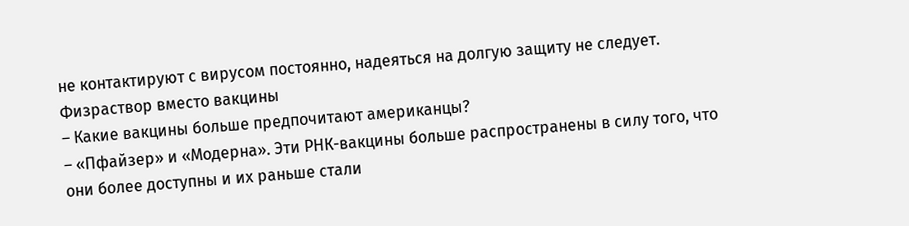не контактируют с вирусом постоянно, надеяться на долгую защиту не следует.
Физраствор вместо вакцины
– Какие вакцины больше предпочитают американцы?
– «Пфайзер» и «Модерна». Эти РНК-вакцины больше распространены в силу того, что они более доступны и их раньше стали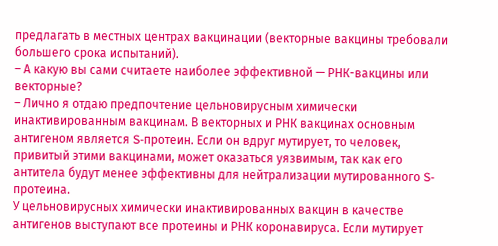предлагать в местных центрах вакцинации (векторные вакцины требовали большего срока испытаний).
– А какую вы сами считаете наиболее эффективной — РНК-вакцины или векторные?
– Лично я отдаю предпочтение цельновирусным химически инактивированным вакцинам. В векторных и РНК вакцинах основным антигеном является S-протеин. Если он вдруг мутирует, то человек, привитый этими вакцинами, может оказаться уязвимым, так как его антитела будут менее эффективны для нейтрализации мутированного S-протеина.
У цельновирусных химически инактивированных вакцин в качестве антигенов выступают все протеины и РНК коронавируса. Если мутирует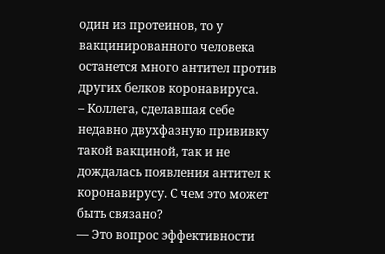один из протеинов, то у вакцинированного человека останется много антител против других белков коронавируса.
– Коллега, сделавшая себе недавно двухфазную прививку такой вакциной, так и не дождалась появления антител к коронавирусу. С чем это может быть связано?
— Это вопрос эффективности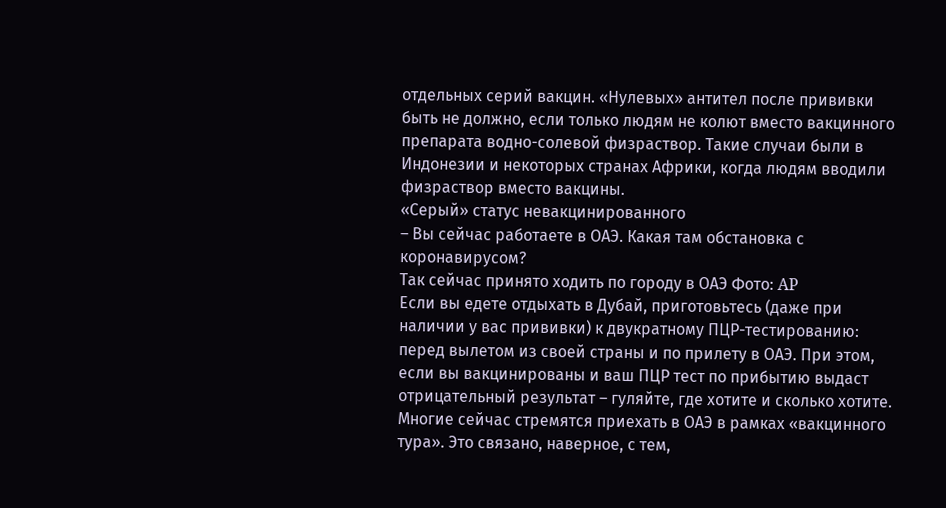отдельных серий вакцин. «Нулевых» антител после прививки быть не должно, если только людям не колют вместо вакцинного препарата водно-солевой физраствор. Такие случаи были в Индонезии и некоторых странах Африки, когда людям вводили физраствор вместо вакцины.
«Серый» статус невакцинированного
– Вы сейчас работаете в ОАЭ. Какая там обстановка с коронавирусом?
Так сейчас принято ходить по городу в ОАЭ Фото: AP
Если вы едете отдыхать в Дубай, приготовьтесь (даже при наличии у вас прививки) к двукратному ПЦР-тестированию: перед вылетом из своей страны и по прилету в ОАЭ. При этом, если вы вакцинированы и ваш ПЦР тест по прибытию выдаст отрицательный результат – гуляйте, где хотите и сколько хотите.
Многие сейчас стремятся приехать в ОАЭ в рамках «вакцинного тура». Это связано, наверное, с тем,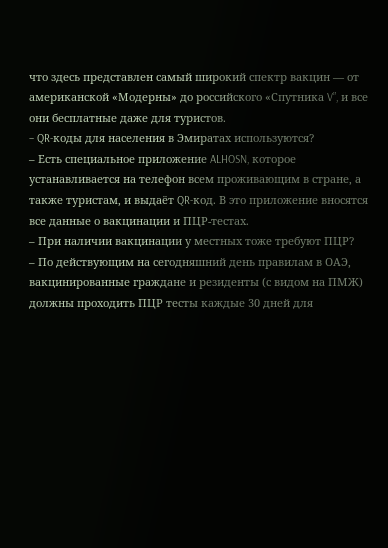что здесь представлен самый широкий спектр вакцин — от американской «Модерны» до российского «Спутника V”, и все они бесплатные даже для туристов.
– QR-коды для населения в Эмиратах используются?
– Есть специальное приложение ALHOSN, которое устанавливается на телефон всем проживающим в стране, а также туристам, и выдаёт QR-код. В это приложение вносятся все данные о вакцинации и ПЦР-тестах.
– При наличии вакцинации у местных тоже требуют ПЦР?
– По действующим на сегодняшний день правилам в ОАЭ, вакцинированные граждане и резиденты (с видом на ПМЖ) должны проходить ПЦР тесты каждые 30 дней для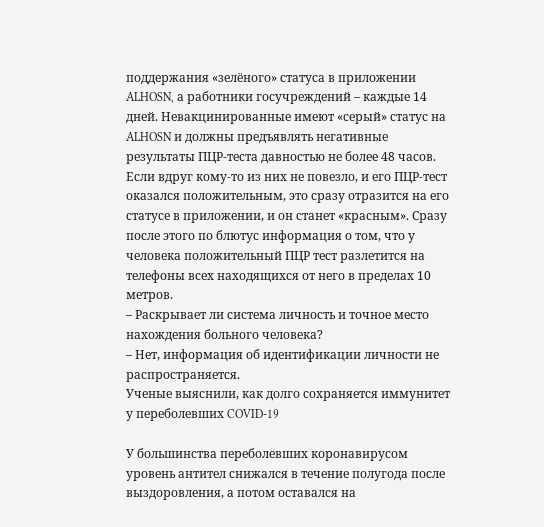поддержания «зелёного» статуса в приложении ALHOSN, а работники госучреждений – каждые 14 дней. Невакцинированные имеют «серый» статус на ALHOSN и должны предъявлять негативные результаты ПЦР-теста давностью не более 48 часов. Если вдруг кому-то из них не повезло, и его ПЦР-тест оказался положительным, это сразу отразится на его статусе в приложении, и он станет «красным». Сразу после этого по блютус информация о том, что у человека положительный ПЦР тест разлетится на телефоны всех находящихся от него в пределах 10 метров.
– Раскрывает ли система личность и точное место нахождения больного человека?
– Нет, информация об идентификации личности не распространяется.
Ученые выяснили, как долго сохраняется иммунитет у переболевших COVID-19

У большинства переболевших коронавирусом уровень антител снижался в течение полугода после выздоровления, а потом оставался на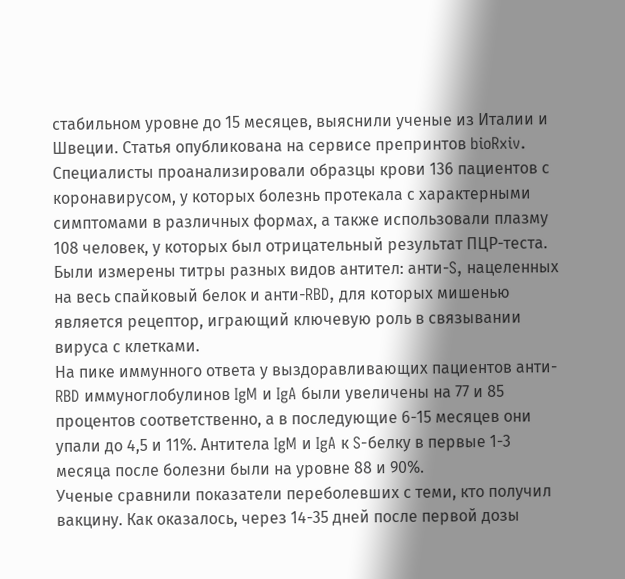стабильном уровне до 15 месяцев, выяснили ученые из Италии и Швеции. Статья опубликована на сервисе препринтов bioRxiv.
Специалисты проанализировали образцы крови 136 пациентов с коронавирусом, у которых болезнь протекала с характерными симптомами в различных формах, а также использовали плазму 108 человек, у которых был отрицательный результат ПЦР-теста. Были измерены титры разных видов антител: анти-S, нацеленных на весь спайковый белок и анти-RBD, для которых мишенью является рецептор, играющий ключевую роль в связывании вируса с клетками.
На пике иммунного ответа у выздоравливающих пациентов анти-RBD иммуноглобулинов IgM и IgA были увеличены на 77 и 85 процентов соответственно, а в последующие 6-15 месяцев они упали до 4,5 и 11%. Антитела IgM и IgA к S-белку в первые 1-3 месяца после болезни были на уровне 88 и 90%.
Ученые сравнили показатели переболевших с теми, кто получил вакцину. Как оказалось, через 14-35 дней после первой дозы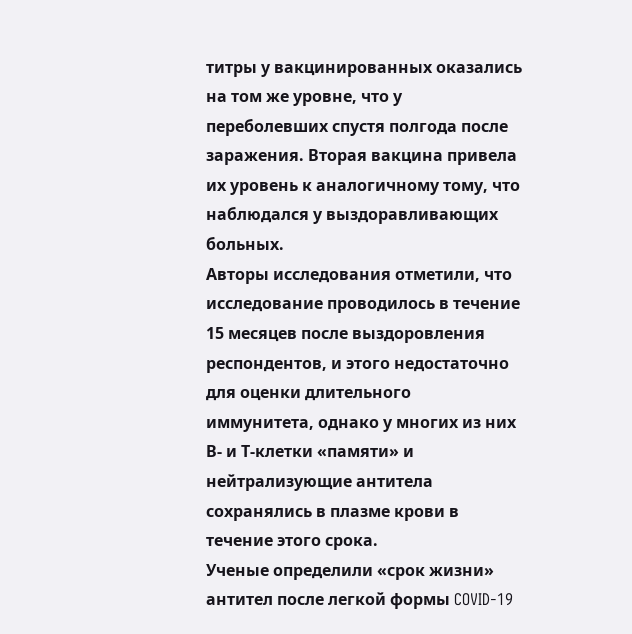титры у вакцинированных оказались на том же уровне, что у переболевших спустя полгода после заражения. Вторая вакцина привела их уровень к аналогичному тому, что наблюдался у выздоравливающих больных.
Авторы исследования отметили, что исследование проводилось в течение 15 месяцев после выздоровления респондентов, и этого недостаточно для оценки длительного иммунитета, однако у многих из них В- и Т-клетки «памяти» и нейтрализующие антитела сохранялись в плазме крови в течение этого срока.
Ученые определили «срок жизни» антител после легкой формы COVID-19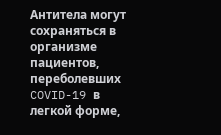Антитела могут сохраняться в организме пациентов, переболевших COVID-19 в легкой форме,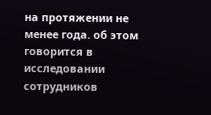на протяжении не менее года. об этом говорится в исследовании сотрудников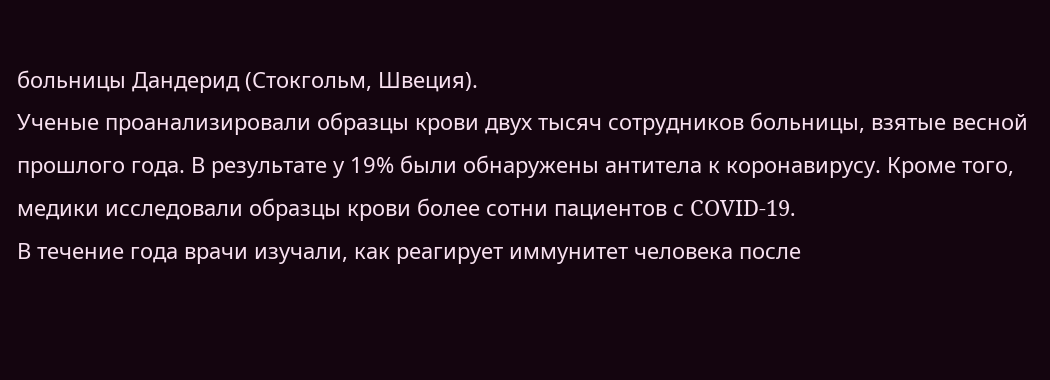больницы Дандерид (Стокгольм, Швеция).
Ученые проанализировали образцы крови двух тысяч сотрудников больницы, взятые весной прошлого года. В результате у 19% были обнаружены антитела к коронавирусу. Кроме того, медики исследовали образцы крови более сотни пациентов с COVID-19.
В течение года врачи изучали, как реагирует иммунитет человека после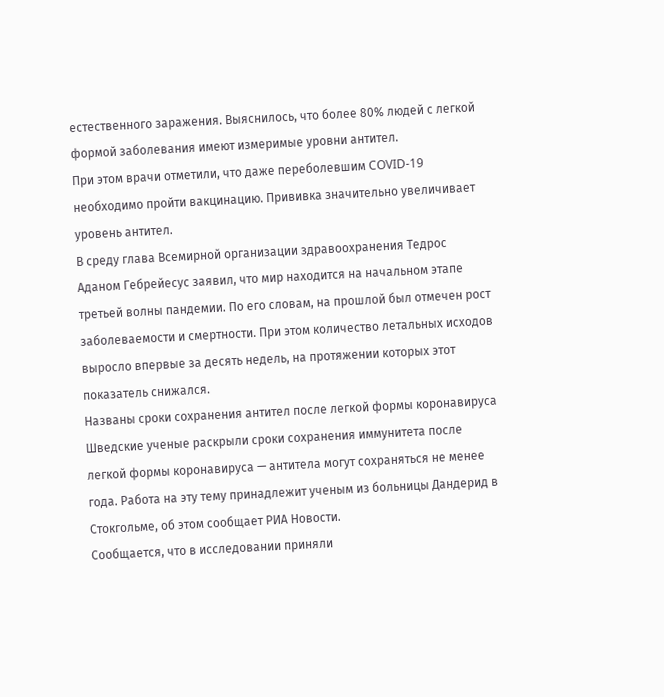естественного заражения. Выяснилось, что более 80% людей с легкой формой заболевания имеют измеримые уровни антител.
При этом врачи отметили, что даже переболевшим COVID-19 необходимо пройти вакцинацию. Прививка значительно увеличивает уровень антител.
В среду глава Всемирной организации здравоохранения Тедрос Аданом Гебрейесус заявил, что мир находится на начальном этапе третьей волны пандемии. По его словам, на прошлой был отмечен рост заболеваемости и смертности. При этом количество летальных исходов выросло впервые за десять недель, на протяжении которых этот показатель снижался.
Названы сроки сохранения антител после легкой формы коронавируса
Шведские ученые раскрыли сроки сохранения иммунитета после легкой формы коронавируса — антитела могут сохраняться не менее года. Работа на эту тему принадлежит ученым из больницы Дандерид в Стокгольме, об этом сообщает РИА Новости.
Cообщается, что в исследовании приняли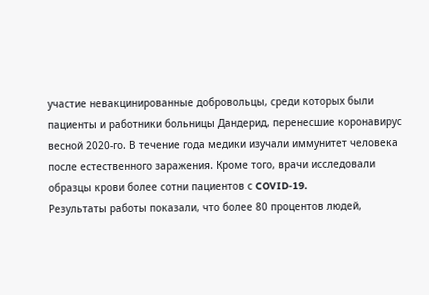участие невакцинированные добровольцы, среди которых были пациенты и работники больницы Дандерид, перенесшие коронавирус весной 2020-го. В течение года медики изучали иммунитет человека после естественного заражения. Кроме того, врачи исследовали образцы крови более сотни пациентов с COVID-19.
Результаты работы показали, что более 80 процентов людей,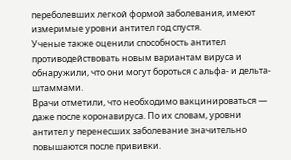переболевших легкой формой заболевания, имеют измеримые уровни антител год спустя.
Ученые также оценили способность антител противодействовать новым вариантам вируса и обнаружили, что они могут бороться с альфа- и дельта-штаммами.
Врачи отметили, что необходимо вакцинироваться — даже после коронавируса. По их словам, уровни антител у перенесших заболевание значительно повышаются после прививки.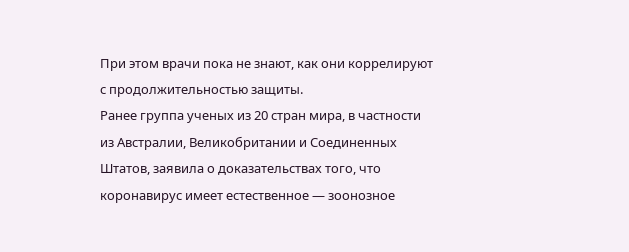При этом врачи пока не знают, как они коррелируют с продолжительностью защиты.
Ранее группа ученых из 20 стран мира, в частности из Австралии, Великобритании и Соединенных Штатов, заявила о доказательствах того, что коронавирус имеет естественное — зоонозное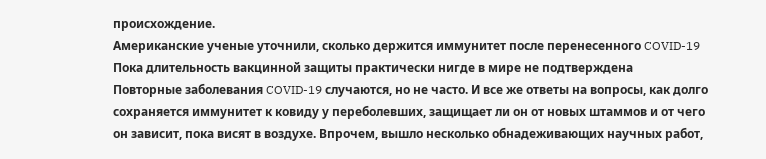происхождение.
Американские ученые уточнили, сколько держится иммунитет после перенесенного COVID-19
Пока длительность вакцинной защиты практически нигде в мире не подтверждена
Повторные заболевания COVID-19 случаются, но не часто. И все же ответы на вопросы, как долго сохраняется иммунитет к ковиду у переболевших, защищает ли он от новых штаммов и от чего он зависит, пока висят в воздухе. Впрочем, вышло несколько обнадеживающих научных работ,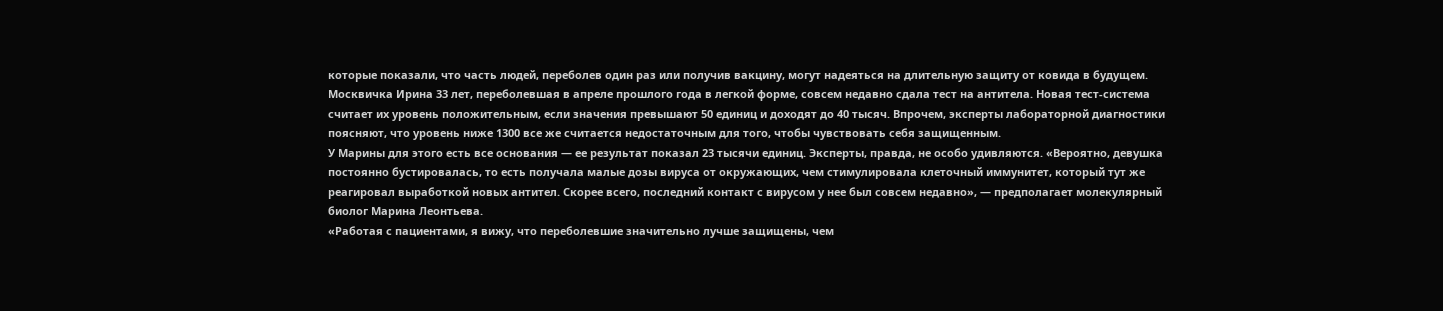которые показали, что часть людей, переболев один раз или получив вакцину, могут надеяться на длительную защиту от ковида в будущем.
Москвичка Ирина 33 лет, переболевшая в апреле прошлого года в легкой форме, совсем недавно сдала тест на антитела. Новая тест-система считает их уровень положительным, если значения превышают 50 единиц и доходят до 40 тысяч. Впрочем, эксперты лабораторной диагностики поясняют, что уровень ниже 1300 все же считается недостаточным для того, чтобы чувствовать себя защищенным.
У Марины для этого есть все основания — ее результат показал 23 тысячи единиц. Эксперты, правда, не особо удивляются. «Вероятно, девушка постоянно бустировалась, то есть получала малые дозы вируса от окружающих, чем стимулировала клеточный иммунитет, который тут же реагировал выработкой новых антител. Скорее всего, последний контакт с вирусом у нее был совсем недавно», — предполагает молекулярный биолог Марина Леонтьева.
«Работая с пациентами, я вижу, что переболевшие значительно лучше защищены, чем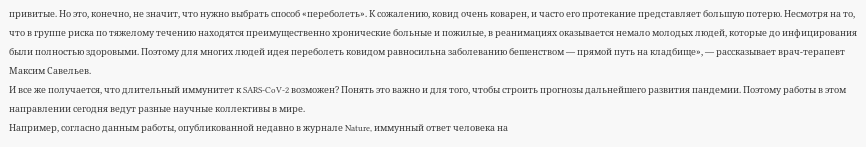привитые. Но это, конечно, не значит, что нужно выбрать способ «переболеть». К сожалению, ковид очень коварен, и часто его протекание представляет большую потерю. Несмотря на то, что в группе риска по тяжелому течению находятся преимущественно хронические больные и пожилые, в реанимациях оказывается немало молодых людей, которые до инфицирования были полностью здоровыми. Поэтому для многих людей идея переболеть ковидом равносильна заболеванию бешенством — прямой путь на кладбище», — рассказывает врач-терапевт Максим Савельев.
И все же получается, что длительный иммунитет к SARS-CoV-2 возможен? Понять это важно и для того, чтобы строить прогнозы дальнейшего развития пандемии. Поэтому работы в этом направлении сегодня ведут разные научные коллективы в мире.
Например, согласно данным работы, опубликованной недавно в журнале Nature, иммунный ответ человека на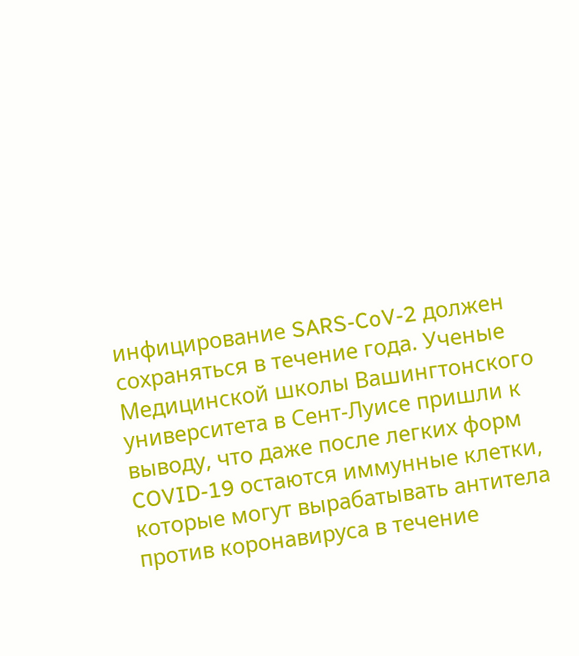инфицирование SARS-CoV-2 должен сохраняться в течение года. Ученые Медицинской школы Вашингтонского университета в Сент-Луисе пришли к выводу, что даже после легких форм COVID-19 остаются иммунные клетки, которые могут вырабатывать антитела против коронавируса в течение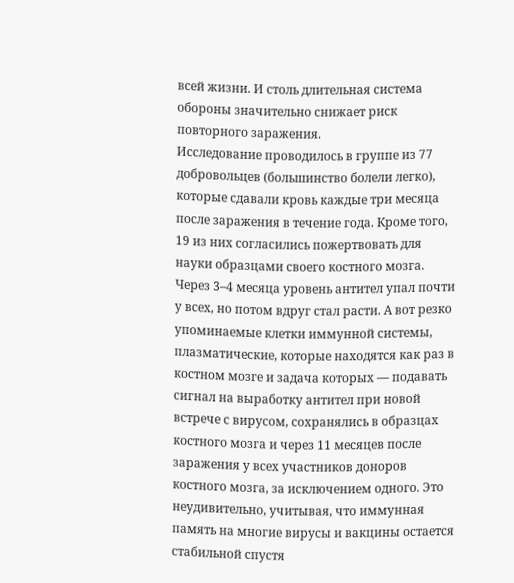всей жизни. И столь длительная система обороны значительно снижает риск повторного заражения.
Исследование проводилось в группе из 77 добровольцев (большинство болели легко), которые сдавали кровь каждые три месяца после заражения в течение года. Кроме того, 19 из них согласились пожертвовать для науки образцами своего костного мозга. Через 3–4 месяца уровень антител упал почти у всех, но потом вдруг стал расти. А вот резко упоминаемые клетки иммунной системы, плазматические, которые находятся как раз в костном мозге и задача которых — подавать сигнал на выработку антител при новой встрече с вирусом, сохранялись в образцах костного мозга и через 11 месяцев после заражения у всех участников доноров костного мозга, за исключением одного. Это неудивительно, учитывая, что иммунная память на многие вирусы и вакцины остается стабильной спустя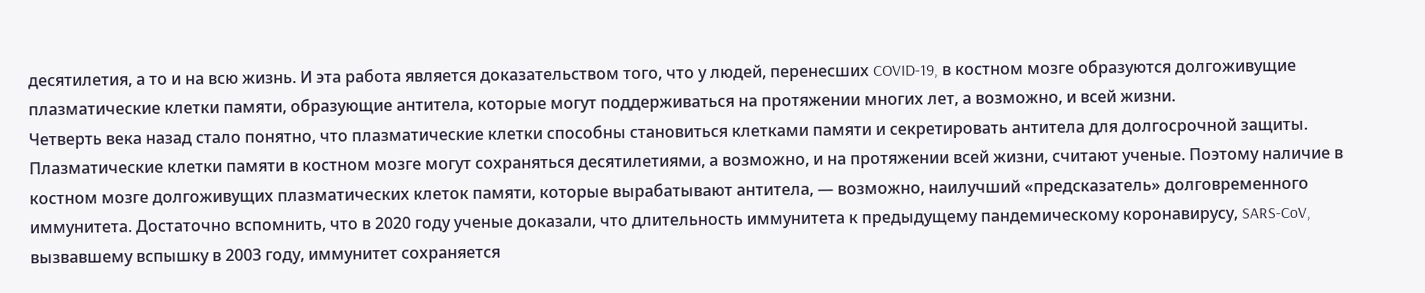десятилетия, а то и на всю жизнь. И эта работа является доказательством того, что у людей, перенесших COVID-19, в костном мозге образуются долгоживущие плазматические клетки памяти, образующие антитела, которые могут поддерживаться на протяжении многих лет, а возможно, и всей жизни.
Четверть века назад стало понятно, что плазматические клетки способны становиться клетками памяти и секретировать антитела для долгосрочной защиты. Плазматические клетки памяти в костном мозге могут сохраняться десятилетиями, а возможно, и на протяжении всей жизни, считают ученые. Поэтому наличие в костном мозге долгоживущих плазматических клеток памяти, которые вырабатывают антитела, — возможно, наилучший «предсказатель» долговременного иммунитета. Достаточно вспомнить, что в 2020 году ученые доказали, что длительность иммунитета к предыдущему пандемическому коронавирусу, SARS-CoV, вызвавшему вспышку в 2003 году, иммунитет сохраняется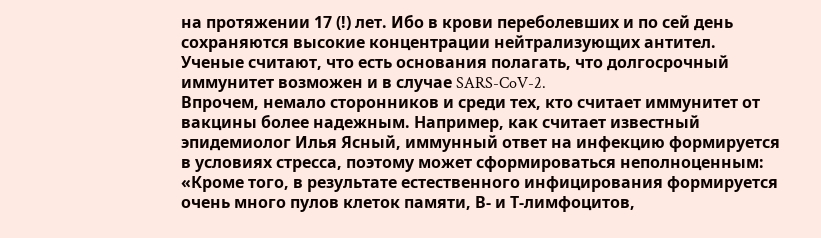на протяжении 17 (!) лет. Ибо в крови переболевших и по сей день сохраняются высокие концентрации нейтрализующих антител. Ученые считают, что есть основания полагать, что долгосрочный иммунитет возможен и в случае SARS-CoV-2.
Впрочем, немало сторонников и среди тех, кто считает иммунитет от вакцины более надежным. Например, как считает известный эпидемиолог Илья Ясный, иммунный ответ на инфекцию формируется в условиях стресса, поэтому может сформироваться неполноценным: «Кроме того, в результате естественного инфицирования формируется очень много пулов клеток памяти, В- и Т-лимфоцитов,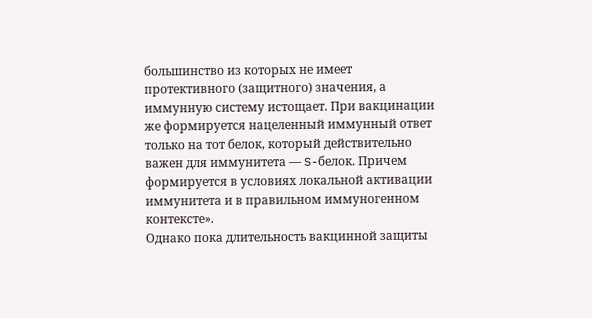большинство из которых не имеет протективного (защитного) значения, а иммунную систему истощает. При вакцинации же формируется нацеленный иммунный ответ только на тот белок, который действительно важен для иммунитета — S-белок. Причем формируется в условиях локальной активации иммунитета и в правильном иммуногенном контексте».
Однако пока длительность вакцинной защиты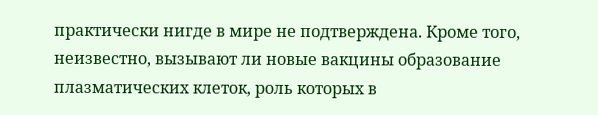практически нигде в мире не подтверждена. Кроме того, неизвестно, вызывают ли новые вакцины образование плазматических клеток, роль которых в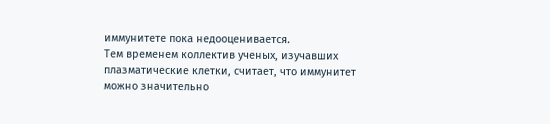иммунитете пока недооценивается.
Тем временем коллектив ученых, изучавших плазматические клетки, считает, что иммунитет можно значительно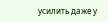усилить даже у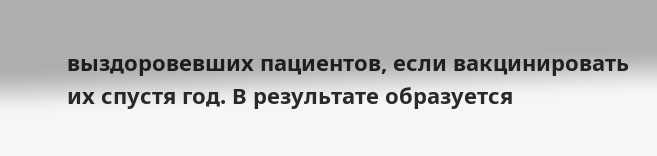выздоровевших пациентов, если вакцинировать их спустя год. В результате образуется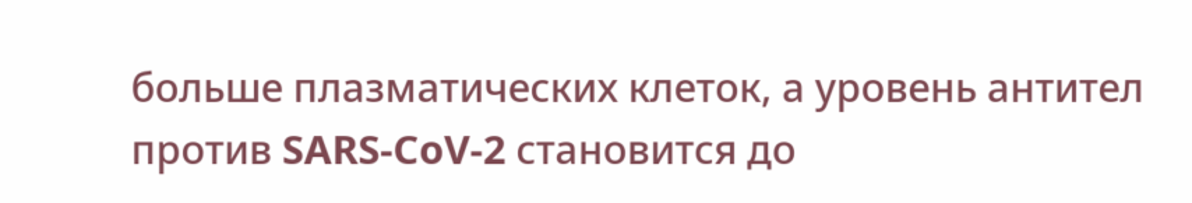больше плазматических клеток, а уровень антител против SARS-CoV-2 становится до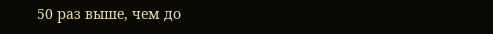50 раз выше, чем до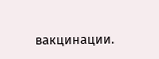вакцинации.